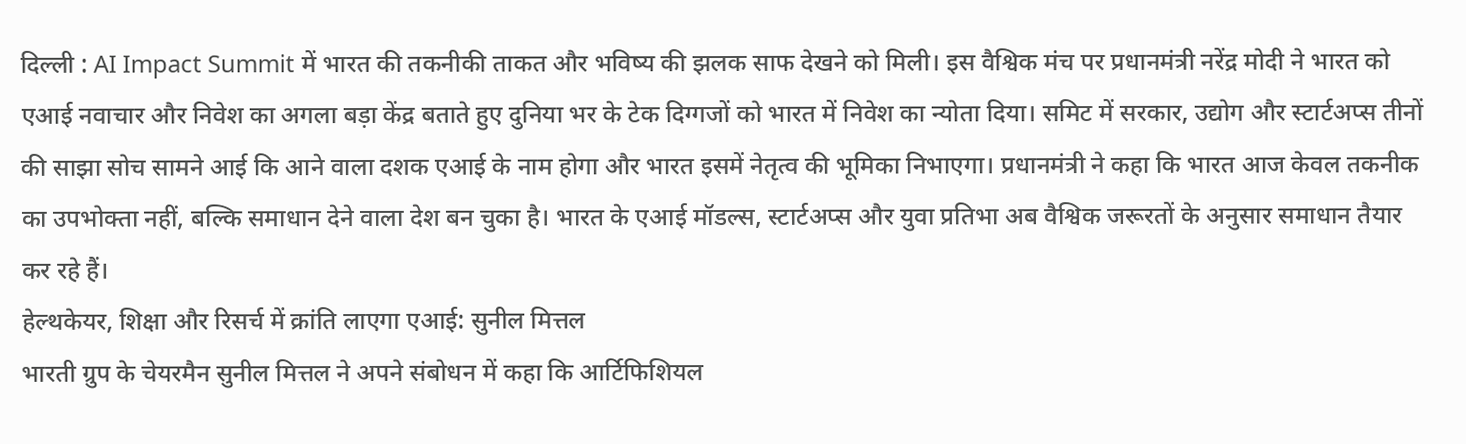दिल्ली : AI Impact Summit में भारत की तकनीकी ताकत और भविष्य की झलक साफ देखने को मिली। इस वैश्विक मंच पर प्रधानमंत्री नरेंद्र मोदी ने भारत को एआई नवाचार और निवेश का अगला बड़ा केंद्र बताते हुए दुनिया भर के टेक दिग्गजों को भारत में निवेश का न्योता दिया। समिट में सरकार, उद्योग और स्टार्टअप्स तीनों की साझा सोच सामने आई कि आने वाला दशक एआई के नाम होगा और भारत इसमें नेतृत्व की भूमिका निभाएगा। प्रधानमंत्री ने कहा कि भारत आज केवल तकनीक का उपभोक्ता नहीं, बल्कि समाधान देने वाला देश बन चुका है। भारत के एआई मॉडल्स, स्टार्टअप्स और युवा प्रतिभा अब वैश्विक जरूरतों के अनुसार समाधान तैयार कर रहे हैं।
हेल्थकेयर, शिक्षा और रिसर्च में क्रांति लाएगा एआई: सुनील मित्तल
भारती ग्रुप के चेयरमैन सुनील मित्तल ने अपने संबोधन में कहा कि आर्टिफिशियल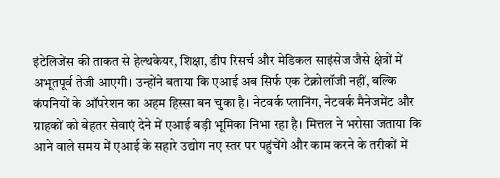इंटेलिजेंस की ताकत से हेल्थकेयर, शिक्षा, डीप रिसर्च और मेडिकल साइंसेज जैसे क्षेत्रों में अभूतपूर्व तेजी आएगी। उन्होंने बताया कि एआई अब सिर्फ एक टेक्नोलॉजी नहीं, बल्कि कंपनियों के ऑपरेशन का अहम हिस्सा बन चुका है। नेटवर्क प्लानिंग, नेटवर्क मैनेजमेंट और ग्राहकों को बेहतर सेवाएं देने में एआई बड़ी भूमिका निभा रहा है। मित्तल ने भरोसा जताया कि आने वाले समय में एआई के सहारे उद्योग नए स्तर पर पहुंचेंगे और काम करने के तरीकों में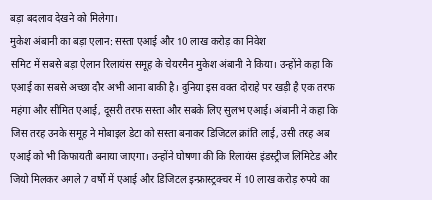बड़ा बदलाव देखने को मिलेगा।
मुकेश अंबानी का बड़ा एलान: सस्ता एआई और 10 लाख करोड़ का निवेश
समिट में सबसे बड़ा ऐलान रिलायंस समूह के चेयरमैन मुकेश अंबानी ने किया। उन्होंने कहा कि एआई का सबसे अच्छा दौर अभी आना बाकी है। दुनिया इस वक्त दोराहे पर खड़ी है एक तरफ महंगा और सीमित एआई, दूसरी तरफ सस्ता और सबके लिए सुलभ एआई। अंबानी ने कहा कि जिस तरह उनके समूह ने मोबाइल डेटा को सस्ता बनाकर डिजिटल क्रांति लाई, उसी तरह अब एआई को भी किफायती बनाया जाएगा। उन्होंने घोषणा की कि रिलायंस इंडस्ट्रीज लिमिटेड और जियो मिलकर अगले 7 वर्षों में एआई और डिजिटल इन्फ्रास्ट्रक्चर में 10 लाख करोड़ रुपये का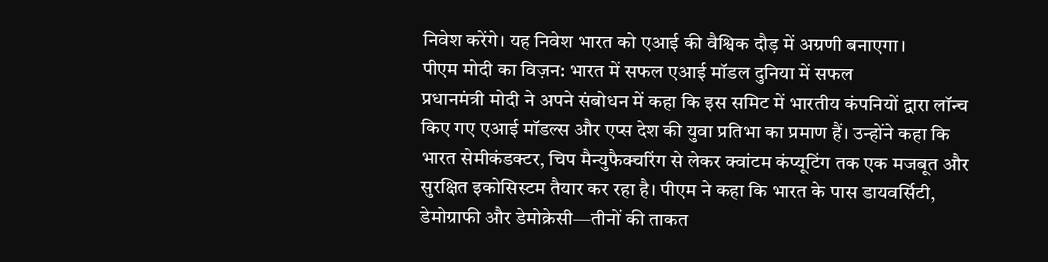निवेश करेंगे। यह निवेश भारत को एआई की वैश्विक दौड़ में अग्रणी बनाएगा।
पीएम मोदी का विज़न: भारत में सफल एआई मॉडल दुनिया में सफल
प्रधानमंत्री मोदी ने अपने संबोधन में कहा कि इस समिट में भारतीय कंपनियों द्वारा लॉन्च किए गए एआई मॉडल्स और एप्स देश की युवा प्रतिभा का प्रमाण हैं। उन्होंने कहा कि भारत सेमीकंडक्टर, चिप मैन्युफैक्चरिंग से लेकर क्वांटम कंप्यूटिंग तक एक मजबूत और सुरक्षित इकोसिस्टम तैयार कर रहा है। पीएम ने कहा कि भारत के पास डायवर्सिटी, डेमोग्राफी और डेमोक्रेसी—तीनों की ताकत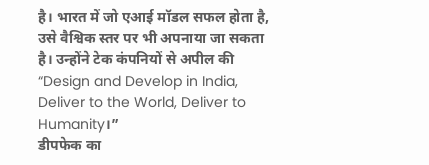है। भारत में जो एआई मॉडल सफल होता है, उसे वैश्विक स्तर पर भी अपनाया जा सकता है। उन्होंने टेक कंपनियों से अपील की “Design and Develop in India, Deliver to the World, Deliver to Humanity।”
डीपफेक का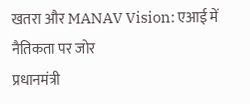खतरा और MANAV Vision: एआई में नैतिकता पर जोर
प्रधानमंत्री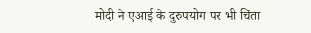मोदी ने एआई के दुरुपयोग पर भी चिंता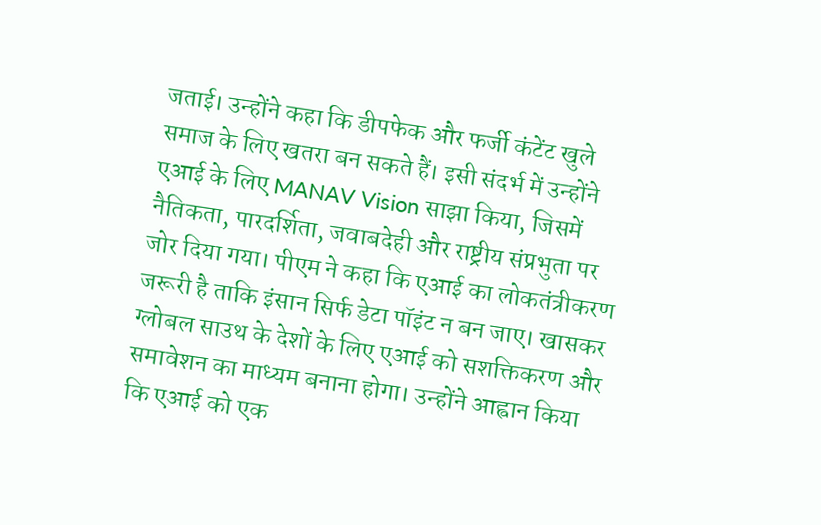जताई। उन्होंने कहा कि डीपफेक और फर्जी कंटेंट खुले समाज के लिए खतरा बन सकते हैं। इसी संदर्भ में उन्होंने एआई के लिए MANAV Vision साझा किया, जिसमें नैतिकता, पारदर्शिता, जवाबदेही और राष्ट्रीय संप्रभुता पर जोर दिया गया। पीएम ने कहा कि एआई का लोकतंत्रीकरण जरूरी है ताकि इंसान सिर्फ डेटा पॉइंट न बन जाए। खासकर ग्लोबल साउथ के देशों के लिए एआई को सशक्तिकरण और समावेशन का माध्यम बनाना होगा। उन्होंने आह्वान किया कि एआई को एक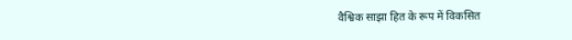वैश्विक साझा हित के रूप में विकसित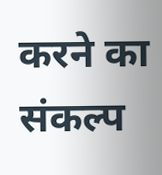करने का संकल्प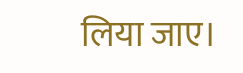लिया जाए।